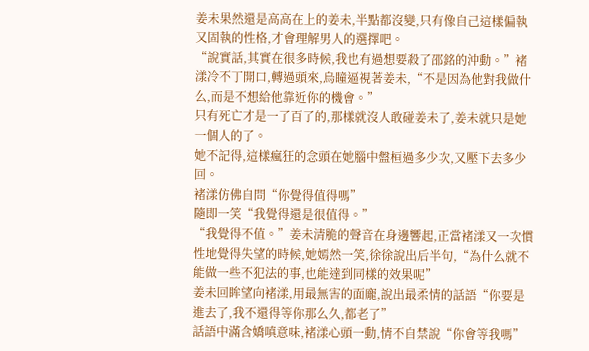姜未果然還是高高在上的姜未,半點都沒變,只有像自己這樣偏執又固執的性格,才會理解男人的選擇吧。
“說實話,其實在很多時候,我也有過想要殺了邵銘的沖動。”褚漾冷不丁開口,轉過頭來,烏瞳逼視著姜未,“不是因為他對我做什么,而是不想給他靠近你的機會。”
只有死亡才是一了百了的,那樣就沒人敢碰姜未了,姜未就只是她一個人的了。
她不記得,這樣瘋狂的念頭在她腦中盤桓過多少次,又壓下去多少回。
褚漾仿佛自問“你覺得值得嗎”
隨即一笑“我覺得還是很值得。”
“我覺得不值。”姜未清脆的聲音在身邊響起,正當褚漾又一次慣性地覺得失望的時候,她嫣然一笑,徐徐說出后半句,“為什么就不能做一些不犯法的事,也能達到同樣的效果呢”
姜未回眸望向褚漾,用最無害的面龐,說出最柔情的話語“你要是進去了,我不還得等你那么久,都老了”
話語中滿含嬌嗔意味,褚漾心頭一動,情不自禁說“你會等我嗎”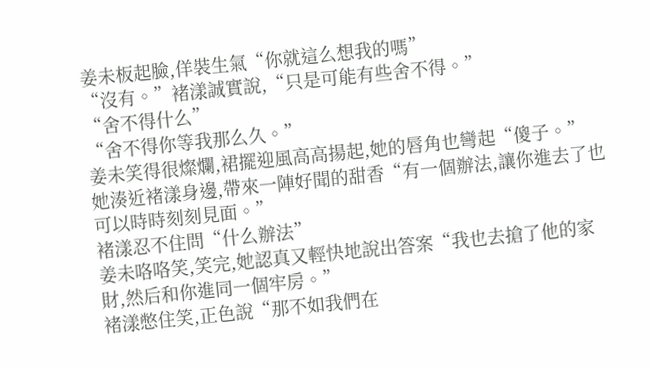姜未板起臉,佯裝生氣“你就這么想我的嗎”
“沒有。”褚漾誠實說,“只是可能有些舍不得。”
“舍不得什么”
“舍不得你等我那么久。”
姜未笑得很燦爛,裙擺迎風高高揚起,她的唇角也彎起“傻子。”
她湊近褚漾身邊,帶來一陣好聞的甜香“有一個辦法,讓你進去了也可以時時刻刻見面。”
褚漾忍不住問“什么辦法”
姜未咯咯笑,笑完,她認真又輕快地說出答案“我也去搶了他的家財,然后和你進同一個牢房。”
褚漾憋住笑,正色說“那不如我們在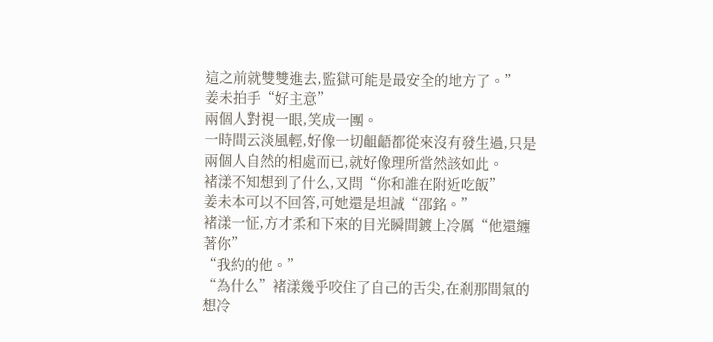這之前就雙雙進去,監獄可能是最安全的地方了。”
姜未拍手“好主意”
兩個人對視一眼,笑成一團。
一時間云淡風輕,好像一切齟齬都從來沒有發生過,只是兩個人自然的相處而已,就好像理所當然該如此。
褚漾不知想到了什么,又問“你和誰在附近吃飯”
姜未本可以不回答,可她還是坦誠“邵銘。”
褚漾一怔,方才柔和下來的目光瞬間鍍上冷厲“他還纏著你”
“我約的他。”
“為什么”褚漾幾乎咬住了自己的舌尖,在剎那間氣的想冷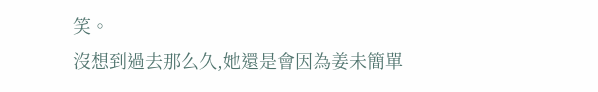笑。
沒想到過去那么久,她還是會因為姜未簡單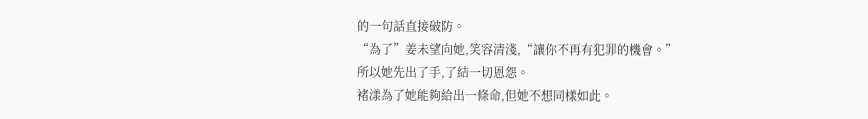的一句話直接破防。
“為了”姜未望向她,笑容清淺,“讓你不再有犯罪的機會。”
所以她先出了手,了結一切恩怨。
褚漾為了她能夠給出一條命,但她不想同樣如此。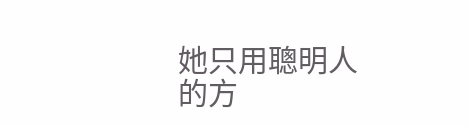她只用聰明人的方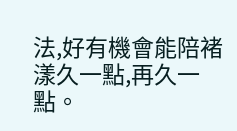法,好有機會能陪褚漾久一點,再久一點。